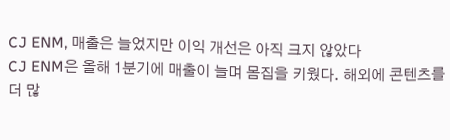CJ ENM, 매출은 늘었지만 이익 개선은 아직 크지 않았다
CJ ENM은 올해 1분기에 매출이 늘며 몸집을 키웠다. 해외에 콘텐츠를 더 많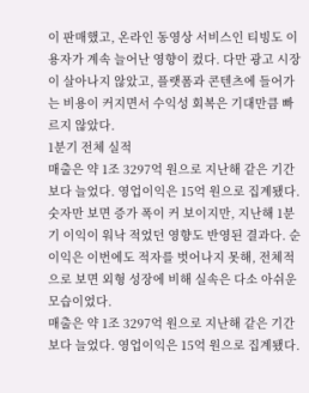이 판매했고, 온라인 동영상 서비스인 티빙도 이용자가 계속 늘어난 영향이 컸다. 다만 광고 시장이 살아나지 않았고, 플랫폼과 콘텐츠에 들어가는 비용이 커지면서 수익성 회복은 기대만큼 빠르지 않았다.
1분기 전체 실적
매출은 약 1조 3297억 원으로 지난해 같은 기간보다 늘었다. 영업이익은 15억 원으로 집계됐다. 숫자만 보면 증가 폭이 커 보이지만, 지난해 1분기 이익이 워낙 적었던 영향도 반영된 결과다. 순이익은 이번에도 적자를 벗어나지 못해, 전체적으로 보면 외형 성장에 비해 실속은 다소 아쉬운 모습이었다.
매출은 약 1조 3297억 원으로 지난해 같은 기간보다 늘었다. 영업이익은 15억 원으로 집계됐다.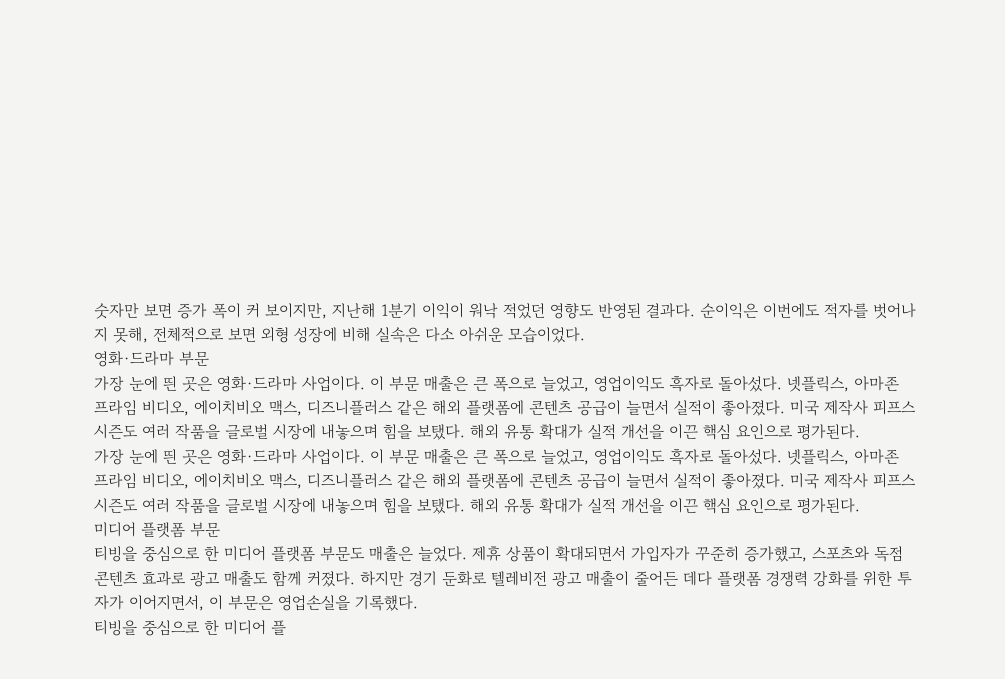숫자만 보면 증가 폭이 커 보이지만, 지난해 1분기 이익이 워낙 적었던 영향도 반영된 결과다. 순이익은 이번에도 적자를 벗어나지 못해, 전체적으로 보면 외형 성장에 비해 실속은 다소 아쉬운 모습이었다.
영화·드라마 부문
가장 눈에 띈 곳은 영화·드라마 사업이다. 이 부문 매출은 큰 폭으로 늘었고, 영업이익도 흑자로 돌아섰다. 넷플릭스, 아마존 프라임 비디오, 에이치비오 맥스, 디즈니플러스 같은 해외 플랫폼에 콘텐츠 공급이 늘면서 실적이 좋아졌다. 미국 제작사 피프스시즌도 여러 작품을 글로벌 시장에 내놓으며 힘을 보탰다. 해외 유통 확대가 실적 개선을 이끈 핵심 요인으로 평가된다.
가장 눈에 띈 곳은 영화·드라마 사업이다. 이 부문 매출은 큰 폭으로 늘었고, 영업이익도 흑자로 돌아섰다. 넷플릭스, 아마존 프라임 비디오, 에이치비오 맥스, 디즈니플러스 같은 해외 플랫폼에 콘텐츠 공급이 늘면서 실적이 좋아졌다. 미국 제작사 피프스시즌도 여러 작품을 글로벌 시장에 내놓으며 힘을 보탰다. 해외 유통 확대가 실적 개선을 이끈 핵심 요인으로 평가된다.
미디어 플랫폼 부문
티빙을 중심으로 한 미디어 플랫폼 부문도 매출은 늘었다. 제휴 상품이 확대되면서 가입자가 꾸준히 증가했고, 스포츠와 독점 콘텐츠 효과로 광고 매출도 함께 커졌다. 하지만 경기 둔화로 텔레비전 광고 매출이 줄어든 데다 플랫폼 경쟁력 강화를 위한 투자가 이어지면서, 이 부문은 영업손실을 기록했다.
티빙을 중심으로 한 미디어 플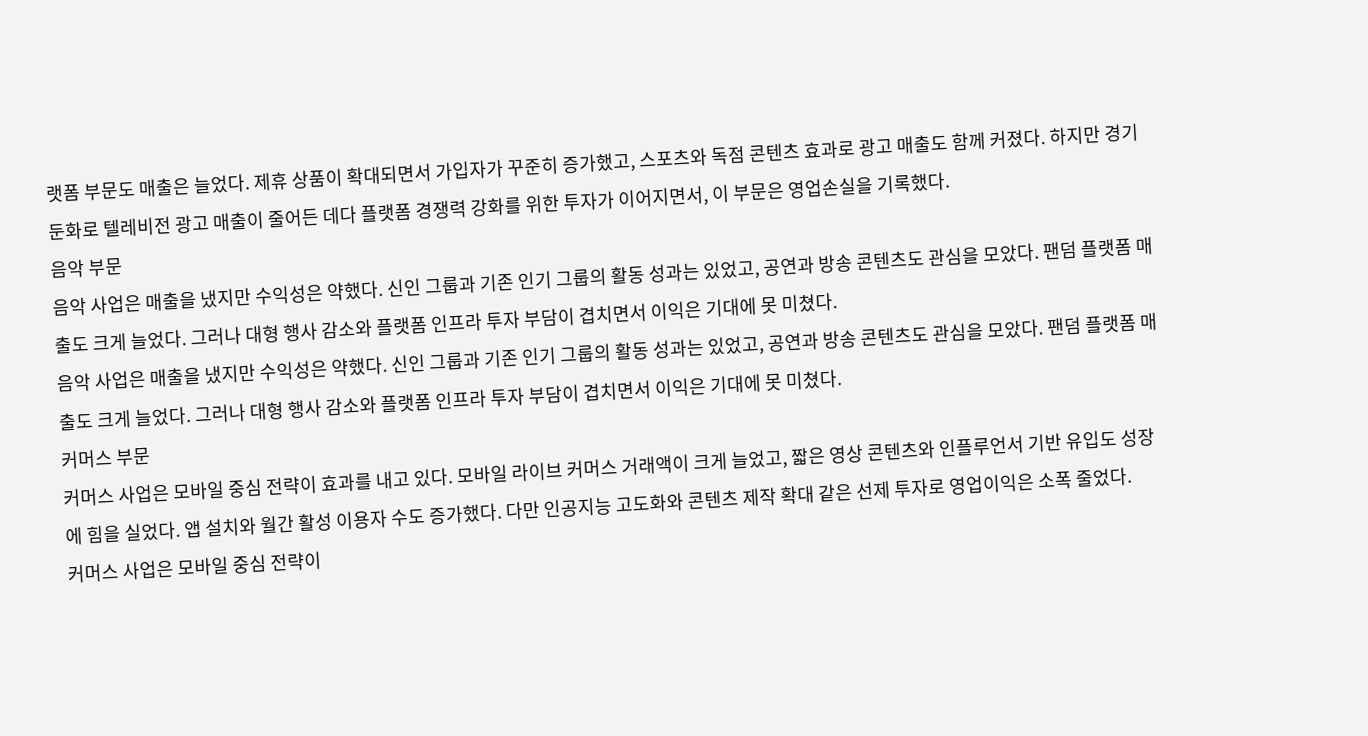랫폼 부문도 매출은 늘었다. 제휴 상품이 확대되면서 가입자가 꾸준히 증가했고, 스포츠와 독점 콘텐츠 효과로 광고 매출도 함께 커졌다. 하지만 경기 둔화로 텔레비전 광고 매출이 줄어든 데다 플랫폼 경쟁력 강화를 위한 투자가 이어지면서, 이 부문은 영업손실을 기록했다.
음악 부문
음악 사업은 매출을 냈지만 수익성은 약했다. 신인 그룹과 기존 인기 그룹의 활동 성과는 있었고, 공연과 방송 콘텐츠도 관심을 모았다. 팬덤 플랫폼 매출도 크게 늘었다. 그러나 대형 행사 감소와 플랫폼 인프라 투자 부담이 겹치면서 이익은 기대에 못 미쳤다.
음악 사업은 매출을 냈지만 수익성은 약했다. 신인 그룹과 기존 인기 그룹의 활동 성과는 있었고, 공연과 방송 콘텐츠도 관심을 모았다. 팬덤 플랫폼 매출도 크게 늘었다. 그러나 대형 행사 감소와 플랫폼 인프라 투자 부담이 겹치면서 이익은 기대에 못 미쳤다.
커머스 부문
커머스 사업은 모바일 중심 전략이 효과를 내고 있다. 모바일 라이브 커머스 거래액이 크게 늘었고, 짧은 영상 콘텐츠와 인플루언서 기반 유입도 성장에 힘을 실었다. 앱 설치와 월간 활성 이용자 수도 증가했다. 다만 인공지능 고도화와 콘텐츠 제작 확대 같은 선제 투자로 영업이익은 소폭 줄었다.
커머스 사업은 모바일 중심 전략이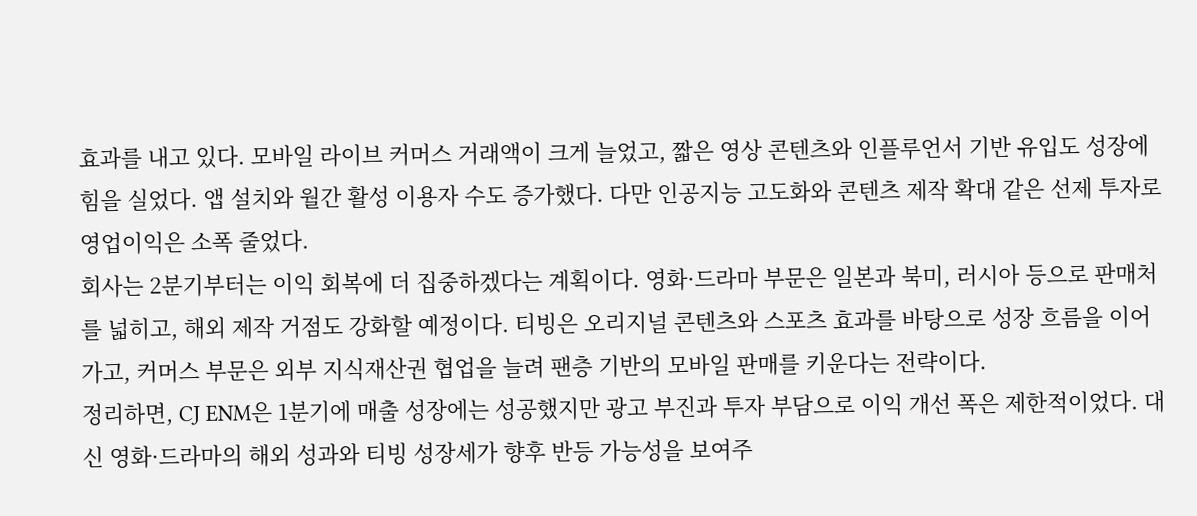효과를 내고 있다. 모바일 라이브 커머스 거래액이 크게 늘었고, 짧은 영상 콘텐츠와 인플루언서 기반 유입도 성장에 힘을 실었다. 앱 설치와 월간 활성 이용자 수도 증가했다. 다만 인공지능 고도화와 콘텐츠 제작 확대 같은 선제 투자로 영업이익은 소폭 줄었다.
회사는 2분기부터는 이익 회복에 더 집중하겠다는 계획이다. 영화·드라마 부문은 일본과 북미, 러시아 등으로 판매처를 넓히고, 해외 제작 거점도 강화할 예정이다. 티빙은 오리지널 콘텐츠와 스포츠 효과를 바탕으로 성장 흐름을 이어가고, 커머스 부문은 외부 지식재산권 협업을 늘려 팬층 기반의 모바일 판매를 키운다는 전략이다.
정리하면, CJ ENM은 1분기에 매출 성장에는 성공했지만 광고 부진과 투자 부담으로 이익 개선 폭은 제한적이었다. 대신 영화·드라마의 해외 성과와 티빙 성장세가 향후 반등 가능성을 보여주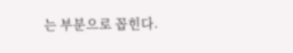는 부분으로 꼽힌다.